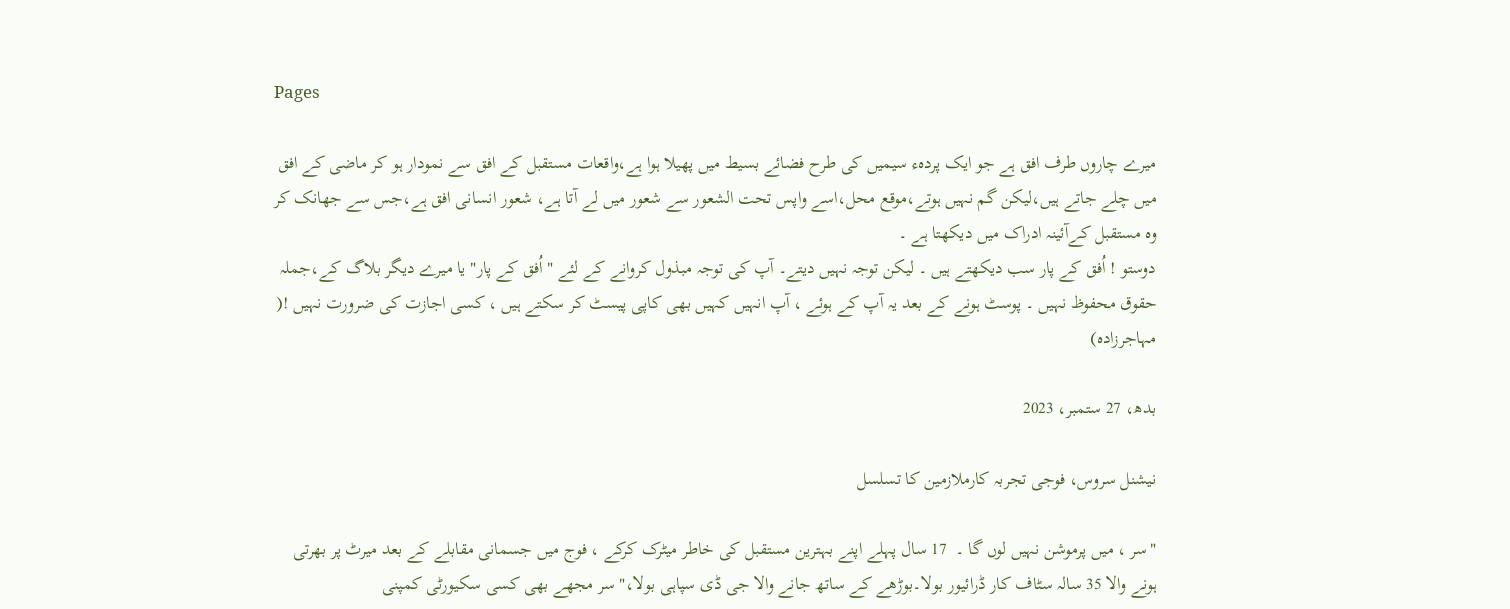Pages

میرے چاروں طرف افق ہے جو ایک پردہء سیمیں کی طرح فضائے بسیط میں پھیلا ہوا ہے،واقعات مستقبل کے افق سے نمودار ہو کر ماضی کے افق میں چلے جاتے ہیں،لیکن گم نہیں ہوتے،موقع محل،اسے واپس تحت الشعور سے شعور میں لے آتا ہے، شعور انسانی افق ہے،جس سے جھانک کر وہ مستقبل کےآئینہ ادراک میں دیکھتا ہے ۔
دوستو ! اُفق کے پار سب دیکھتے ہیں ۔ لیکن توجہ نہیں دیتے۔ آپ کی توجہ مبذول کروانے کے لئے "اُفق کے پار" یا میرے دیگر بلاگ کے،جملہ حقوق محفوظ نہیں ۔ پوسٹ ہونے کے بعد یہ آپ کے ہوئے ، آپ انہیں کہیں بھی کاپی پیسٹ کر سکتے ہیں ، کسی اجازت کی ضرورت نہیں !( مہاجرزادہ)

بدھ، 27 ستمبر، 2023

نیشنل سروس، فوجی تجربہ کارملازمین کا تسلسل

"سر ، میں پرموشن نہیں لوں گا ۔  17 سال پہلے اپنے بہترین مستقبل کی خاطر میٹرک کرکے ، فوج میں جسمانی مقابلے کے بعد میرٹ پر بھرتی ہونے والا 35 سالہ سٹاف کار ڈرائیور بولا۔بوڑھے کے ساتھ جانے والا جی ڈی سپاہی بولا،" سر مجھے بھی کسی سکیورٹی کمپنی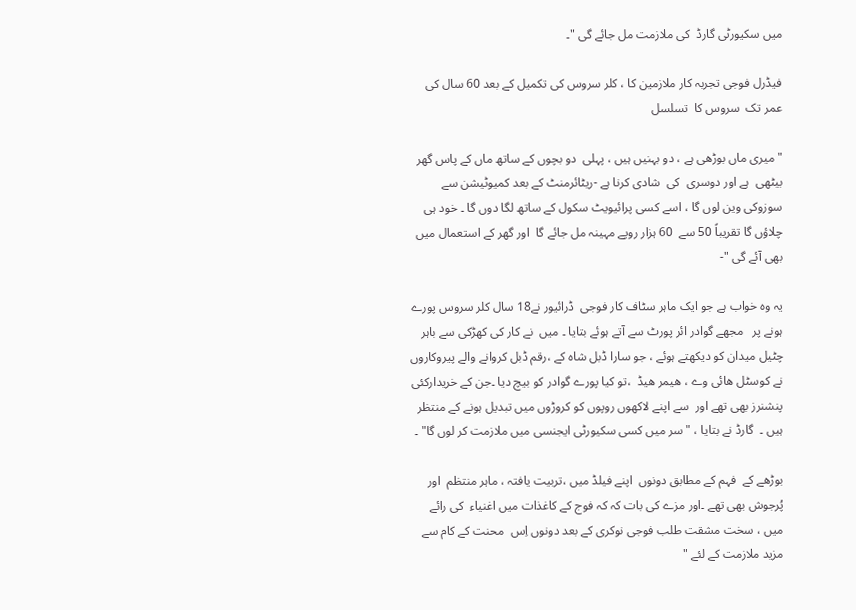میں سکیورٹی گارڈ  کی ملازمت مل جائے گی "۔

فیڈرل فوجی تجربہ کار ملازمین کا ، کلر سروس کی تکمیل کے بعد 60 سال کی عمر تک  سروس کا  تسلسل

" میری ماں بوڑھی ہے ، دو بہنیں ہیں ، پہلی  دو بچوں کے ساتھ ماں کے پاس گھر بیٹھی  ہے اور دوسری  کی  شادی کرنا ہے -ریٹائرمنٹ کے بعد کمیوٹیشن سے سوزوکی وین لوں گا ، اسے کسی پرائیویٹ سکول کے ساتھ لگا دوں گا ۔ خود ہی چلاؤں گا تقریباً 50 سے  60 ہزار روپے مہینہ مل جائے گا  اور گھر کے استعمال میں بھی آئے گی "-

یہ وہ خواب ہے جو ایک ماہر سٹاف کار فوجی  ڈرائیور نے18 سال کلر سروس پورے ہونے پر   مجھے گوادر ائر پورٹ سے آتے ہوئے بتایا ۔ میں  نے کار کی کھڑکی سے باہر چٹیل میدان کو دیکھتے ہوئے ، جو سارا ڈبل شاہ کے ،رقم ڈبل کروانے والے پیروکاروں نے کوسٹل ھائی وے ، ھیمر ھیڈ  ،تو کیا پورے گوادر کو بیچ دیا ۔جن کے خریدارکئی پنشنرز بھی تھے اور  سے اپنے لاکھوں روپوں کو کروڑوں میں تبدیل ہونے کے منتظر ہیں ۔  گارڈ نے بتایا ، "سر میں کسی سکیورٹی ایجنسی میں ملازمت کر لوں گا" ۔

بوڑھے کے  فہم کے مطابق دونوں  اپنے فیلڈ میں ،تربیت یافتہ ، ماہر منتظم  اور پُرجوش بھی تھے ۔اور مزے کی بات کہ کہ فوج کے کاغذات میں اغنیاء  کی رائے میں ، سخت مشقت طلب فوجی نوکری کے بعد دونوں اِس  محنت کے کام سے مزید ملازمت کے لئے "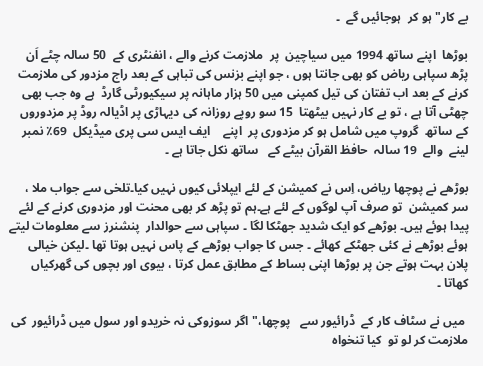بے کار" ہو کر  ہوجائیں گے  ۔

بوڑھا  اپنے ساتھ 1994 میں سیاچین  پر  ملازمت کرنے والے ، انفنٹری کے  50 سالہ چٹے اَن پڑھ سپاہی ریاض کو بھی جانتا ہوں ، جو اپنے بزنس کی تباہی کے بعد راج مزدور کی ملازمت کرنے کے بعد اب تفتان کی تیل کمپنی میں 50 ہزار ماہانہ پر سیکیورٹی گارڈ  ہے وہ جب بھی چھٹی آتا ہے ، تو بے کار نہیں بیٹھتا  15 سو روپے روزانہ کی دیہاڑی پر اڈیالہ روڈ پر مزدوروں کے ساتھ  گروپ میں شامل ہو کر مزدوری پر  اپنے    ایف ایس سی پری میڈیکل  69٪ نمبر لینے  والے  19 سالہ  حافظ القرآن بیٹے کے   ساتھ نکل جاتا ہے ۔

بوڑھے نے پوچھا ریاض، اِس نے کمیشن کے لئے ایپلائی کیوں نہیں کیا۔تلخی سے جواب ملا ، سر کمیشن  تو صرف آپ لوگوں کے لئے ہے۔ہم تو پڑھ کر بھی محنت اور مزدوری کرنے کے لئے پیدا ہوئے ہیں۔ بوڑھے کو ایک شدید جھٹکا لگا ۔ سپاہی سے حوالدار  پنشنرز سے معلومات لیتے ہوئے بوڑھے نے کئی جھٹکے کھائے ۔ جس کا جواب بوڑھے کے پاس نہیں ہوتا تھا ۔لیکن خیالی پلان بہت ہوتے جن پر بوڑھا اپنی بساط کے مطابق عمل کرتا ، بیوی اور بچوں کی گھرکیاں کھاتا ۔

 میں نے سٹاف کار کے  ڈرائیور سے   پوچھا،" اگر سوزوکی نہ خریدو اور سول میں ڈرائیور  کی ملازمت کر لو تو  کیا تنخواہ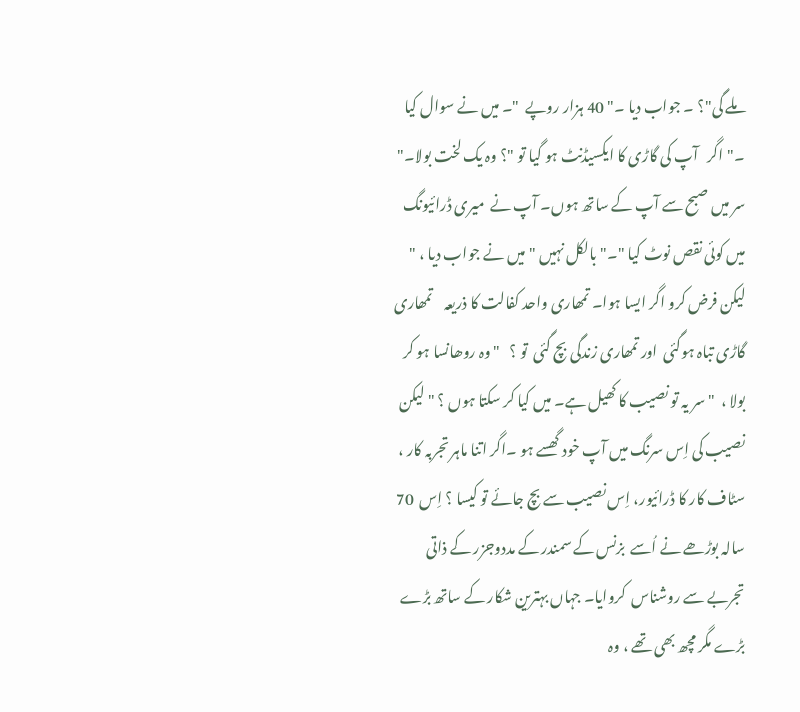ملے گی"؟ ۔ جواب دیا ۔" 40 ہزار روپے  "۔ میں نے سوال کیا ۔"اگر   آپ کی گاڑی کا ایکسیڈنٹ ہو گیا تو "؟ وہ یک لخت بولا۔" سر میں صبح سے آپ کے ساتھ ہوں۔ آپ نے  میری ڈرائیونگ میں کوئی نقص نوٹ کیا "۔" بالکل نہیں "میں نے جواب دیا ، " لیکن فرض کرو اگر ایسا ہوا۔ تمھاری واحد کفالت کا ذریعہ    تمھاری گاڑی تباہ ہوگئی  اور تمھاری زندگی بچ گئی  تو ؟   "وہ روھانسا ہو کر بولا ،  " سر یہ تو نصیب کا کھیل ہے۔ میں کیا کر سکتا ہوں ؟ " لیکن نصیب کی اِس سرنگ میں آپ خود گھسے ہو ۔اگر اتنا ماہر تجربہ کار ، سٹاف کار کا ڈرائیور، اِس نصیب سے بچ جائے تو کیسا ؟ اِس  70 سالہ بوڑھے نے اُسے  بزنس کے سمندر کے مددوجزر کے ذاتی تجربے سے روشناس  کروایا۔ جہاں بہترین شکار کے ساتھ بڑے بڑے مگر مچھ بھی تھے ، وہ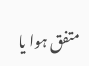متفق ہوا یا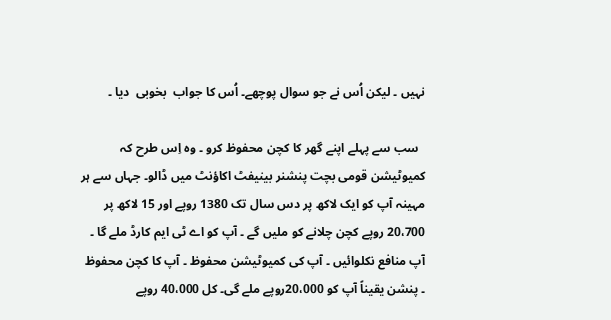نہیں ۔ لیکن اُس نے جو سوال پوچھے۔ اُس کا جواب  بخوبی  دیا ۔

  سب سے پہلے اپنے گھر کا کچن محفوظ کرو ۔ وہ اِس طرح کہ کمیوٹیشن قومی بچت پنشنر بینیفٹ اکاؤنٹ میں ڈالو۔ جہاں سے ہر مہینہ آپ کو ایک لاکھ پر دس سال تک 1380 روپے اور 15 لاکھ پر 20،700 روپے کچن چلانے کو ملیں گے ۔ آپ کو اے ٹی ایم کارڈ ملے گا ۔ آپ منافع نکلوائیں ۔ آپ کی کمیوٹیشن محفوظ ۔ آپ کا کچن محفوظ ۔ پنشن یقیناً آپ کو 20،000روپے ملے گی۔ کل 40،000 روپے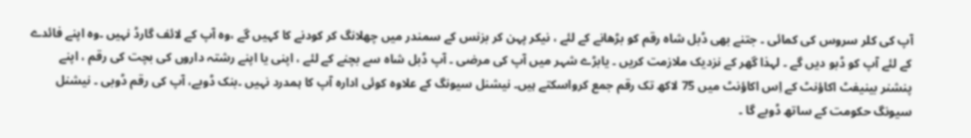آپ کی کلر سروس کی کمائی ۔ جتنے بھی ڈبل شاہ رقم کو بڑھانے کے لئے ، نیکر پہن کر بزنس کے سمندر میں چھلانگ کر کودنے کا کہیں گے ،وہ آپ کے لائف گارڈ نہیں ۔وہ اپنے فائدے کے لئے آپ کو ڈبو دیں گے ۔ لہذا گھر کے نزدیک ملازمت کریں ۔ یابڑے شہر میں آپ کی مرضی ۔ آپ ڈبل شاہ سے بچنے کے لئے ، اپنی یا اپنے رشتہ داروں کی بچت کی رقم ، اپنے پنشنر بینیفٹ اکاؤنٹ کے اِس اکاؤنٹ میں 75 لاکھ تک رقم جمع کرواسکتے ہیں۔ نیشنل سیونگ کے علاوہ کوئی ادارہ آپ کا ہمدرد نہیں ۔بنک ڈوبے، آپ کی رقم ڈوبی ۔ نیشنل سیونگ حکومت کے ساتھ ڈوبے گا ۔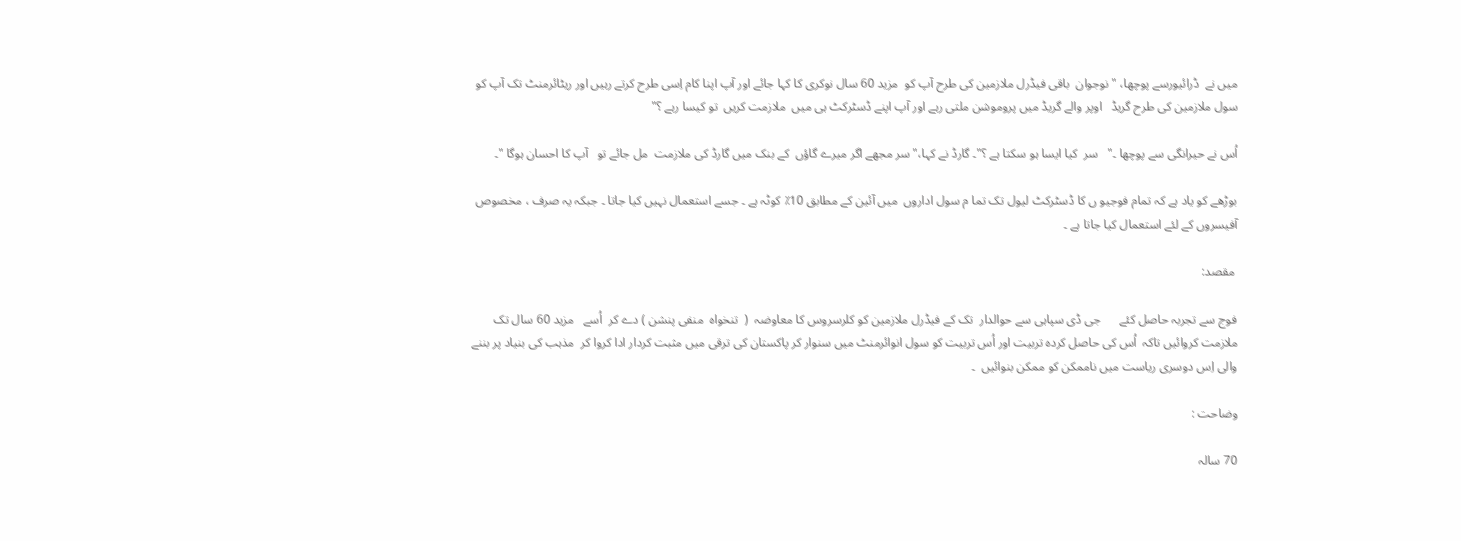میں نے  ڈرائیورسے پوچھا، "نوجوان  باقی فیڈرل ملازمین کی طرح آپ کو  مزید 60 سال نوکری کا کہا جائے اور آپ اپنا کام اِسی طرح کرتے رہیں اور ریٹائرمنٹ تک آپ کو سول ملازمین کی طرح گریڈ   اوپر والے گریڈ میں پروموشن ملتی رہے اور آپ اپنے ڈسٹرکٹ ہی میں  ملازمت کریں  تو کیسا رہے ؟"

اُس نے حیرانگی سے پوچھا ۔"   سر  کیا ایسا ہو سکتا ہے ؟"۔ گارڈ نے کہا،" سر مجھے اگر میرے گاؤں  کے بنک میں گارڈ کی ملازمت  مل جائے تو   آپ کا احسان ہوگا "۔

بوڑھے کو یاد ہے کہ تمام فوجیو ں کا ڈسٹرکٹ لیول تک تما م سول اداروں  میں آئین کے مطابق 10٪ کوٹہ ہے ۔ جسے استعمال نہیں کیا جاتا ۔ جبکہ یہ صرف ، مخصوص  آفیسروں کے لئے استعمال کیا جاتا ہے ۔

 مقصد:

فوج سے تجربہ حاصل کئے      جی ڈی سپاہی سے حوالدار  تک کے فیڈرل ملازمین کو کلرسروس کا معاوضہ  (  تنخواہ  منفی پنشن ) دے کر  اُسے   مزید 60 سال تک ملازمت کروائیں تاکہ  اُس کی حاصل کردہ تربیت اور اُس تربیت کو سول انوائرمنٹ میں سنوار کر پاکستان کی ترقی میں مثبت کردار ادا کروا کر  مذہب کی بنیاد پر بننے والی اِس دوسری ریاست میں ناممکن کو ممکن بنوائیں  ۔

وضاحت :

70 سالہ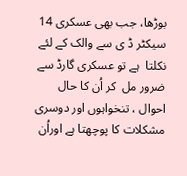بوڑھا، جب بھی عسکری 14 سیکٹر ڈ ی سے والک کے لئے نکلتا  ہے تو عسکری گارڈ سے ضرور مل  کر اُن کا حال احوال ، تنخواہوں اور دوسری مشکلات کا پوچھتا ہے اوراُن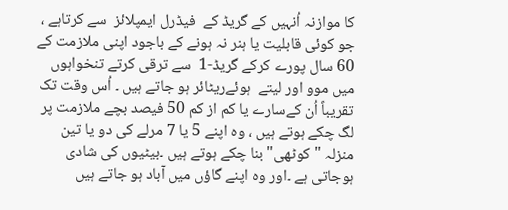کا موازنہ اُنہیں کے گریڈ کے  فیڈرل ایمپلائز  سے کرتاہے ، جو کوئی قابلیت یا ہنر نہ ہونے کے باجود اپنی ملازمت کے 60 سال پورے کرکے گریڈ-1  سے ترقی کرتے تنخواہوں میں موو اور لیتے  ہوئےریٹائر ہو جاتے ہیں ۔ اُس وقت تک تقریباً اُن کےسارے یا کم از کم 50 فیصد بچے ملازمت پر لگ چکے ہوتے ہیں ، وہ اپنے 5 یا 7 مرلے کی دو یا تین منزلہ " کوٹھی" بنا چکے ہوتے ہیں ۔بیٹیوں کی شادی ہوجاتی ہے ۔اور وہ اپنے گاؤں میں آباد ہو جاتے ہیں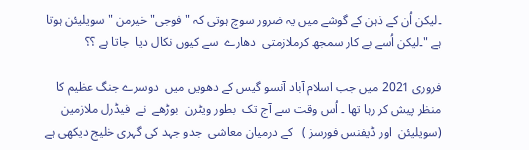۔لیکن اُن کے ذہن کے گوشے میں یہ ضرور سوچ ہوتی کہ " فوجی" خیرمن " سویلیئن ہوتا  ہے "۔لیکن اُسے بے کار سمجھ کرملازمتی  دھارے  سے کیوں نکال دیا  جاتا ہے ؟؟

فروری 2021 میں جب اسلام آباد آنسو گیس کے دھویں میں  دوسرے جنگ عظیم کا منظر پیش کر رہا تھا ۔ اُس وقت سے آج تک  بطور ویٹرن  بوڑھے  نے  فیڈرل ملازمین (سویلیئن  اور ڈیفنس فورسز )   کے درمیان معاشی  جدو جہد کی گہری خلیج دیکھی ہے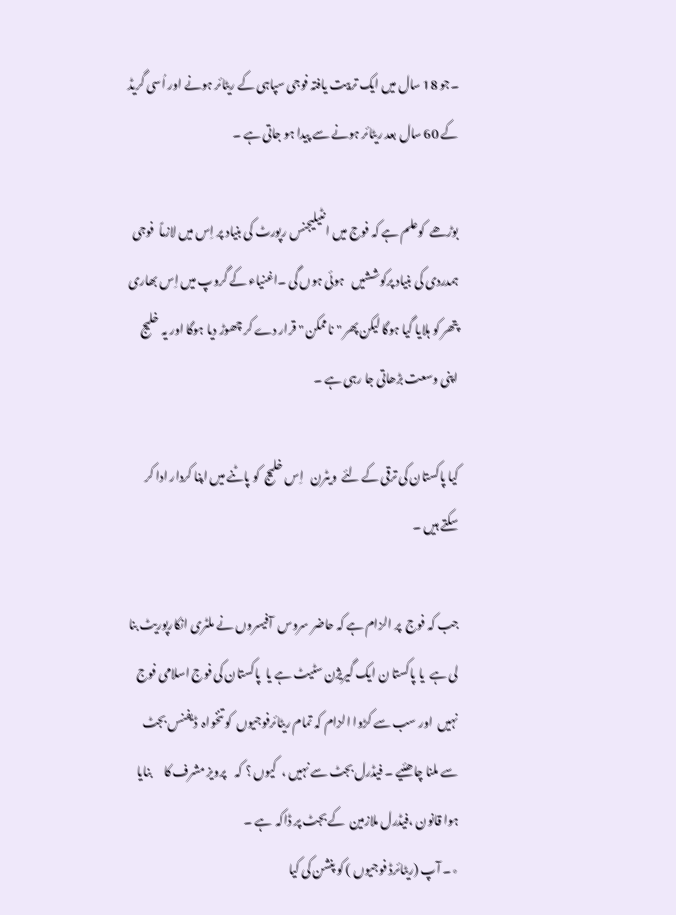۔جو 18 سال میں ایک تربیت یافتہ فوجی سپاہی کے ریٹائر ہونے اور اُسی گریڈ کے 60 سال بعد ریٹائر ہونے سے پیدا ہو جاتی ہے ۔

بوڑھے  کوعلم ہے کہ فوج میں انٹیلیجنس رپورٹ کی بنیاد پر اِس میں لازماً  فوجی ہمدردی کی بنیاد پرکوششیں   ہوئی ہوں گی ۔اغنیاء کے گروپ میں اِس بھاری پتھر کو ہلایا گیا ہوگا لیکن پھر " ناممکن " قرار دے کر چھوڑ دیا ہوگا اور یہ خلیج  اپنی وسعت بڑھاتی جا رہی ہے ۔

کیا پاکستان کی ترقی کے لئے  ویٹرن   اِس خلیج  کو پاٹنے میں اپنا کردار ادا کر سکتے ہیں ۔

جب کہ فوج  پر الزام ہے کہ حاضر سروس  آفیسروں نے ملٹری انکارپوریٹ بنا لی ہے  یا پاکستا ن ایک گیریژن سٹیٹ ہے یا  پاکستان کی فوج اسلامی فوج نہیں  اور سب سے کڑوا الزام کہ تمام ریٹائرفوجیوں  کو تنخواہ  ڈیفنس بجٹ سے ملنا چاھئیے ۔ فیڈرل بجٹ سے نہیں ،  کیوں ؟ کہ    پرویز مشرف کا     بنایا ہوا قانون ،فیڈرل ملازمین  کے بجٹ پر ڈاکہ  ہے ۔
٭۔ آپ (ریٹائرڈ فوجیوں ) کو پنشن کی کیا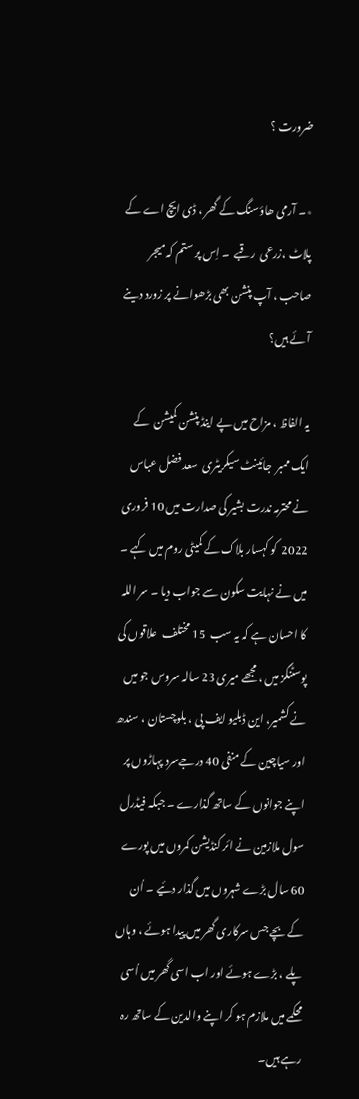ضرورت ؟

٭۔ آرمی ھاؤسنگ کے گھر ، ڈی ایچ اے کے پلاٹ ،زرعی  رقبے  ۔ اِس پر ستم کہ میجر صاحب ، آپ پنشن بھی بڑھوانے پر زورد دینے آئے ہیں؟

یہ الفاظ ، مزاح میں پے اینڈ پنشن کمیشن  کے ایک ممبر  جائینٹ سیکریٹری  سعد فضل عباس  نے محترمہ ندرت بشیر کی صدارت میں 10 فروری 2022  کو کہسار بلاک کے کمیٹی روم میں کہے ۔ میں نے نہایت سکون سے جواب دیا ۔ سر اللہ کا احسان ہے کہ یہ سب  15 مختلف  علاقوں کی پوسٹنگز میں ، مجھے میری 23 سالہ سروس جو میں نے کشمیر، این ڈبلیو ایف پی ، بلوچستان ، سندھ اور سیاچین کے منفی 40 درجےسرد پہاڑوں پر اپنے جوانوں کے ساتھ گذارے ۔ جبکہ فیڈرل سول ملازمین نے ائر کنڈیشن کمروں میں پورے 60 سال بڑے شہروں میں گذار دئیے ۔ اُن کے بچے جس سرکاری گھر میں پیدا ہوئے ، وہاں پلے ، بڑے ہوئے اور اب اسی گھر میں اُسی محکمے میں ملازم ہو کر اپنے والدین کے ساتھ رہ رہے ہیں۔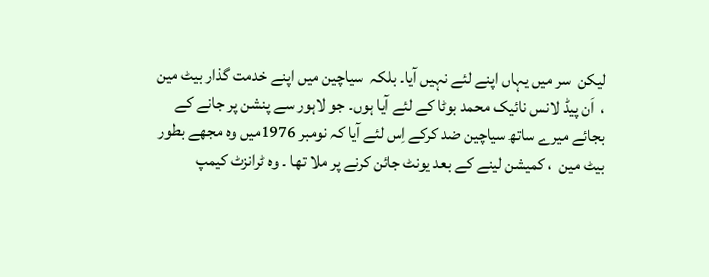لیکن  سر میں یہاں اپنے لئے نہیں آیا۔ بلکہ  سیاچین میں اپنے خدمت گذار بیٹ مین ،  اَن پیڈ لانس نائیک محمد بوٹا کے لئے آیا ہوں۔ جو لاہور سے پنشن پر جانے کے بجائے میرے ساتھ سیاچین ضد کرکے اِس لئے آیا کہ نومبر 1976میں وہ مجھے بطور  بیٹ مین  ، کمیشن لینے کے بعد یونٹ جائن کرنے پر ملا تھا ۔ وہ ٹرانزٹ کیمپ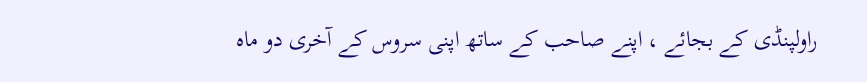راولپنڈی کے بجائے ، اپنے صاحب کے ساتھ اپنی سروس کے آخری دو ماہ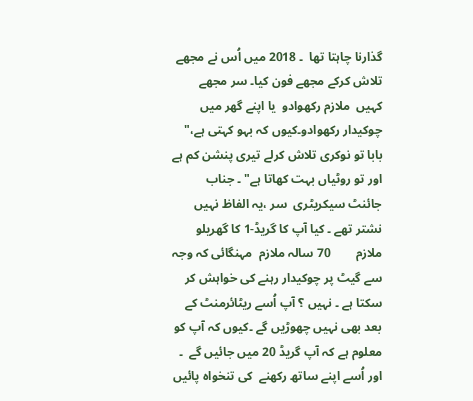گذارنا چاہتا تھا  ۔ 2018 میں اُس نے مجھے تلاش کرکے مجھے فون کیا۔ سر مجھے کہیں  ملازم رکھوادو  یا اپنے گھر میں چوکیدار رکھوادو۔کیوں کہ بہو کہتی ہے،" بابا تو نوکری تلاش کرلے تیری پنشن کم ہے اور تو روٹیاں بہت کھاتا ہے" ۔ جناب جائنٹ سیکریٹری  سر ،یہ الفاظ نہیں نشتر تھے ۔ کیا آپ کا گریڈ-1 کا گھریلو  ملازم        70 سالہ ملازم  مہنگائی کہ وجہ سے گیٹ پر چوکیدار رہنے کی خواہش کر سکتا ہے ۔ نہیں ؟ آپ اُسے ریٹائرمنٹ کے بعد بھی نہیں چھوڑیں گے ۔کیوں کہ آپ کو معلوم ہے کہ آپ گریڈ 20 میں جائیں گے  ۔ اور اُسے اپنے ساتھ رکھنے  کی تنخواہ پائیں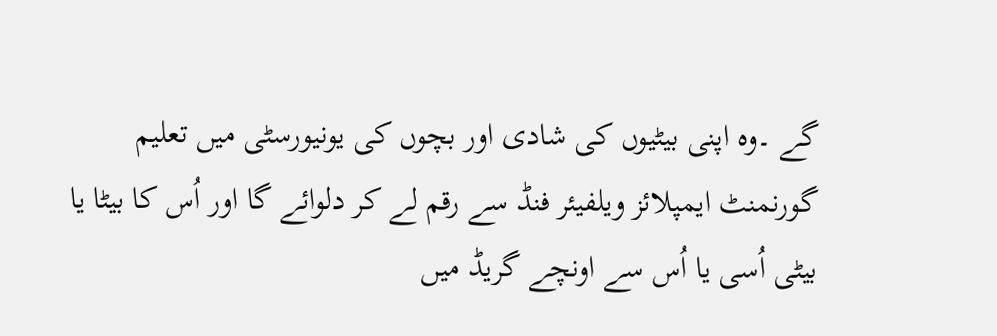گے ۔وہ اپنی بیٹیوں کی شادی اور بچوں کی یونیورسٹی میں تعلیم  گورنمنٹ ایمپلائز ویلفیئر فنڈ سے رقم لے کر دلوائے گا اور اُس کا بیٹا یا بیٹی اُسی یا اُس سے اونچے گریڈ میں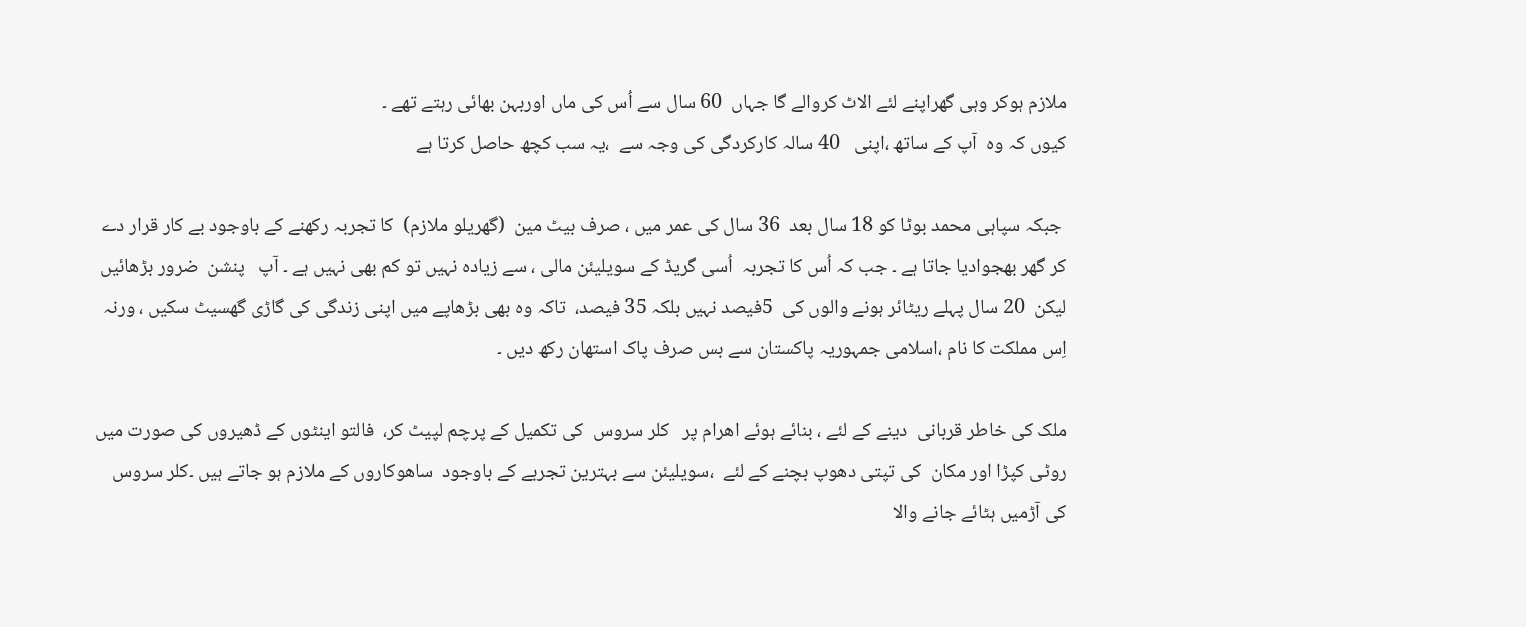ملازم ہوکر وہی گھراپنے لئے الاٹ کروالے گا جہاں  60 سال سے اُس کی ماں اوربہن بھائی رہتے تھے ۔
کیوں کہ وہ  آپ کے ساتھ ،اپنی   40 سالہ کارکردگی کی وجہ سے  ،یہ سب کچھ حاصل کرتا ہے

 جبکہ سپاہی محمد بوٹا کو 18 سال بعد  36 سال کی عمر میں ، صرف بیٹ مین  (گھریلو ملازم)  کا تجربہ رکھنے کے باوجود بے کار قرار دے کر گھر بھجوادیا جاتا ہے ۔ جب کہ اُس کا تجربہ  اُسی گریڈ کے سویلیئن مالی ، سے زیادہ نہیں تو کم بھی نہیں ہے ۔ آپ   پنشن  ضرور بڑھائیں لیکن  20 سال پہلے ریٹائر ہونے والوں کی  5فیصد نہیں بلکہ 35 فیصد،  تاکہ وہ بھی بڑھاپے میں اپنی زندگی کی گاڑی گھسیٹ سکیں ، ورنہ اِس مملکت کا نام ،اسلامی جمہوریہ پاکستان سے بس صرف پاک استھان رکھ دیں ۔

ملک کی خاطر قربانی  دینے کے لئے ، بنائے ہوئے اھرام پر   کلر سروس  کی تکمیل کے پرچم لپیٹ کر،  فالتو اینٹوں کے ڈھیروں کی صورت میں  روٹی کپڑا اور مکان  کی تپتی دھوپ بچنے کے لئے  ،سویلیئن سے بہترین تجربے کے باوجود  ساھوکاروں کے ملازم ہو جاتے ہیں ۔کلر سروس کی آڑمیں ہٹائے جانے والا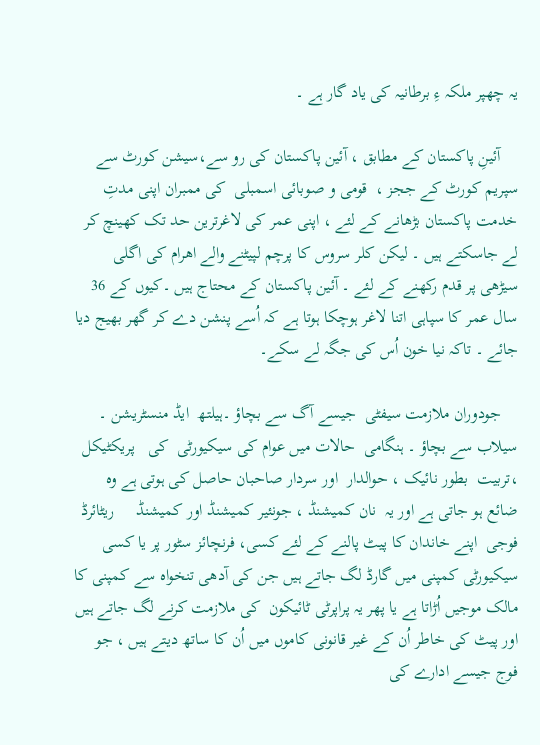یہ چھپر ملکہ ءِ برطانیہ کی یاد گار ہے ۔

    آئینِ پاکستان کے مطابق ، آئین پاکستان کی رو سے،سیشن کورٹ سے سپریم کورٹ کے ججز ،  قومی و صوبائی اسمبلی  کی ممبران اپنی مدتِ خدمت پاکستان بڑھانے کے لئے ، اپنی عمر کی لاغرترین حد تک کھینچ کر لے جاسکتے ہیں ۔ لیکن کلر سروس کا پرچم لپیٹنے والے اھرام کی اگلی سیڑھی پر قدم رکھنے کے لئے ۔ آئین پاکستان کے محتاج ہیں ۔کیوں کے 36 سال عمر کا سپاہی اتنا لاغر ہوچکا ہوتا ہے کہ اُسے پنشن دے کر گھر بھیج دیا جائے ۔ تاکہ نیا خون اُس کی جگہ لے سکے۔

    جودوران ملازمت سیفٹی  جیسے آگ سے بچاؤ ۔ہیلتھ  ایڈ منسٹریشن ۔ سیلاب سے بچاؤ ۔ ہنگامی  حالات میں عوام کی سیکیورٹی  کی   پریکٹیکل   ،تربیت  بطور نائیک ، حوالدار  اور سردار صاحبان حاصل کی ہوتی ہے وہ ضائع ہو جاتی ہے اور یہ  نان کمیشنڈ ، جونئیر کمیشنڈ اور کمیشنڈ     ریٹائرڈ   فوجی  اپنے خاندان کا پیٹ پالنے کے لئے کسی، فرنچائز سٹور پر یا کسی سیکیورٹی کمپنی میں گارڈ لگ جاتے ہیں جن کی آدھی تنخواہ سے کمپنی کا مالک موجیں اُڑاتا ہے یا پھر یہ پراپرٹی ٹائیکون  کی ملازمت کرنے لگ جاتے ہیں اور پیٹ کی خاطر اُن کے غیر قانونی کاموں میں اُن کا ساتھ دیتے ہیں ، جو فوج جیسے ادارے کی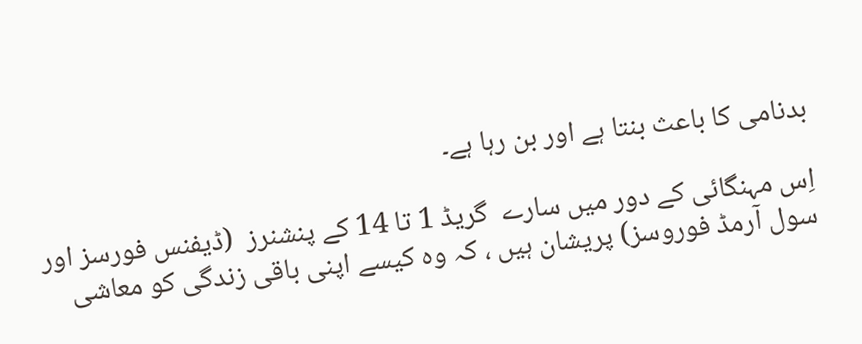بدنامی کا باعث بنتا ہے اور بن رہا ہے۔

اِس مہنگائی کے دور میں سارے  گریڈ 1 تا 14 کے پنشنرز  (ڈیفنس فورسز اور سول آرمڈ فوروسز) پریشان ہیں ، کہ وہ کیسے اپنی باقی زندگی کو معاشی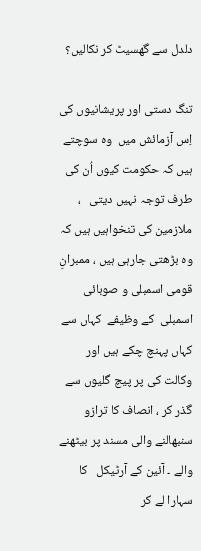دلدل سے گھسیٹ کر نکالیں؟

تنگ دستی اور پریشانیوں کی اِس آزمائش میں  وہ سوچتے ہیں کہ حکومت کیوں اُن کی طرف توجہ نہیں دیتی   ،  ملازمین کی تنخواہیں ہیں کہ وہ بڑھتی جارہی ہیں ، ممبرانِ قومی اسمبلی و صوبائی اسمبلی  کے وظیفے  کہاں سے کہاں پہنچ چکے ہیں اور وکالت کی پر پیچ گلیوں سے گذر کر ، انصاف کا ترازو سنبھالنے والی مسند پر بیٹھنے والے ۔ آئین کے آرٹیکل   کا سہارا لے کر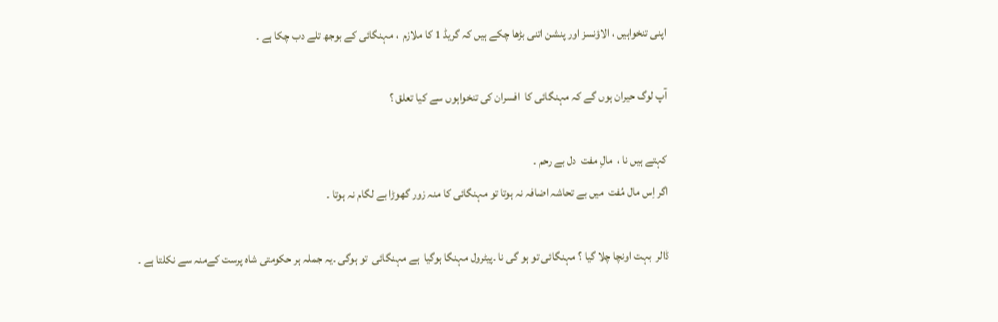اپنی تنخواہیں ، الاؤنسز اور پنشن اتنی بڑھا چکے ہیں کہ گریڈ 1 کا ملازم  ، مہنگائی کے بوجھ تلے دب چکا ہے ۔

آپ لوگ حیران ہوں گے کہ مہنگائی کا  افسران کی تنخواہوں سے کیا تعلق ؟

کہتے ہیں نا ،  مالِ مفت  دل بے رحم ۔
اگر اِس مال مُفت  میں بے تحاشہ اضافہ نہ ہوتا تو مہنگائی کا منہ زور گھوڑا بے لگام نہ ہوتا ۔

ڈالر  بہت اونچا چلا گیا ؟ مہنگائی تو ہو گی نا ۔پیٹرول مہنگا ہوگیا  ہے مہنگائی  تو ہوگی ۔یہ جملہ ہر حکومتی شاہ پرست کےمنہ سے نکلتا ہے ۔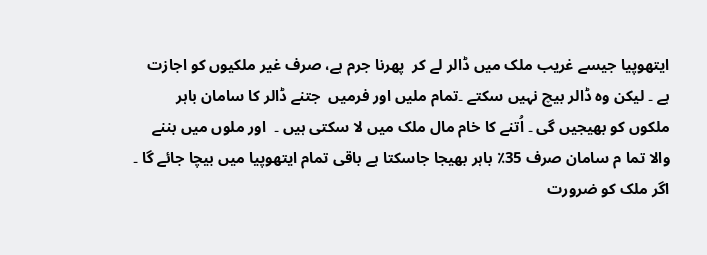ایتھوپیا جیسے غریب ملک میں ڈالر لے کر  پھرنا جرم ہے، صرف غیر ملکیوں کو اجازت ہے ۔ لیکن وہ ڈالر بیچ نہیں سکتے ۔تمام ملیں اور فرمیں  جتنے ڈالر کا سامان باہر ملکوں کو بھیجیں گی ۔ اُتنے کا خام مال ملک میں لا سکتی ہیں ۔  اور ملوں میں بننے والا تما م سامان صرف 35٪ باہر بھیجا جاسکتا ہے باقی تمام ایتھوپیا میں بیچا جائے گا ۔  اگر ملک کو ضرورت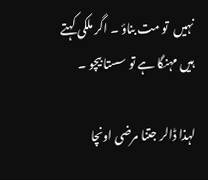نہیں  تو مت بناؤ ۔ اگر ملکی کہتے ہیں مہنگا ہے تو سستا بیچو ۔

لہذا ڈالر جتنا مرضی اونچا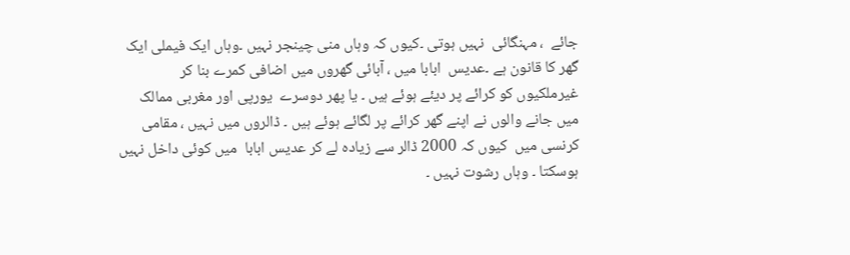جائے  ، مہنگائی  نہیں ہوتی ۔کیوں کہ وہاں منی چینجر نہیں ۔وہاں ایک فیملی ایک گھر کا قانون ہے ۔عدیس  ابابا میں ، آبائی گھروں میں اضافی کمرے بنا کر  غیرملکیوں کو کرائے پر دیئے ہوئے ہیں ۔ یا پھر دوسرے  یورپی اور مغربی ممالک  میں جانے والوں نے اپنے گھر کرائے پر لگائے ہوئے ہیں ۔ ڈالروں میں نہیں ، مقامی کرنسی میں  کیوں کہ 2000 ڈالر سے زیادہ لے کر عدیس ابابا  میں کوئی داخل نہیں ہوسکتا ۔ وہاں رشوت نہیں ۔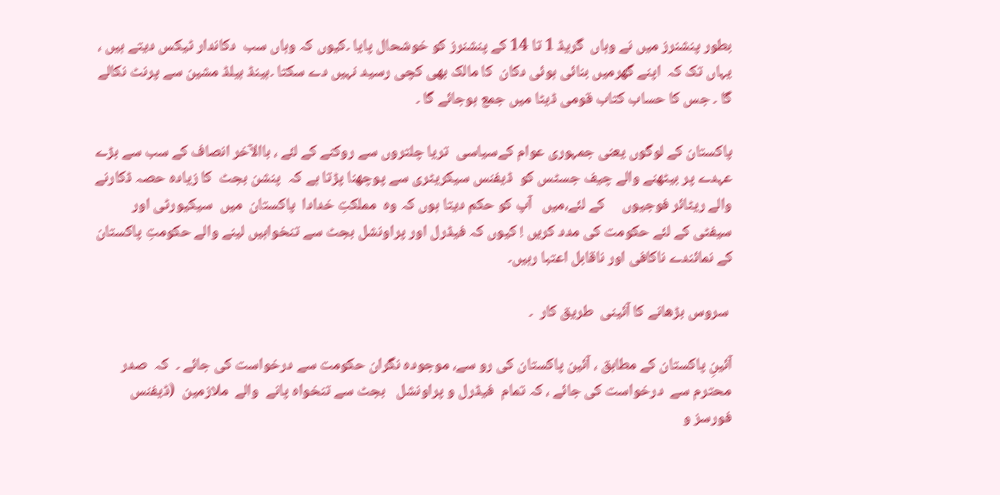بطور پنشنرز میں نے وہاں  گریڈ 1 تا 14 کے پنشنرز کو خوشحال پایا ۔کیوں کہ وہاں سب  دکاندار ٹیکس دیتے ہیں ، یہاں تک کہ  اپنے گھرمیں بنائی ہوئی دکان  کا مالک بھی کچی رسید نہیں دے سکتا ۔ہینڈ ہیلڈ مشین سے پرنٹ نکالے گا ۔ جس کا حساب کتاب قومی ڈیٹا میں جمع ہوجائے گا ۔

پاکستان کے لوگوں یعنی جمہوری عوام کےسیاسی  تریا چلتروں سے روکنے کے لئے ، باالآخر انصاف کے سب سے بڑے عہدے پر بیٹھنے والے چیف جسٹس کو  ڈیفنس سیکریٹری سے پوچھنا پڑتا ہے کہ  پنشن بجٹ  کا زیادہ حصہ ڈکارنے والے ریٹائر فوجیوں     کے لئے،میں   آپ کو حکم دیتا ہوں کہ وہ  مملکتِ خدادا  پاکستان  میں  سیکیورٹی اور سیفٹی کے لئے حکومت کی مدد کریں ! کیوں کہ فیڈرل اور پراونشل بجٹ سے تنخواہیں لینے والے حکومتِ پاکستان کے نمائندے ناکافی اور ناقابل اعتبا رہیں۔

 سروس بڑھانے کا آئینی  طریق کار  ۔

آئینِ پاکستان کے مطابق ، آئین پاکستان کی رو سے، موجودہ نگران حکومت سے درخواست کی جائے ۔  کہ  صدر محترم سے  درخواست کی جائے ، کہ تمام  فیڈرل و پراونشل   بجٹ سے تنخواہ پانے  والے  ملازمین  (ڈیفنس فورسز و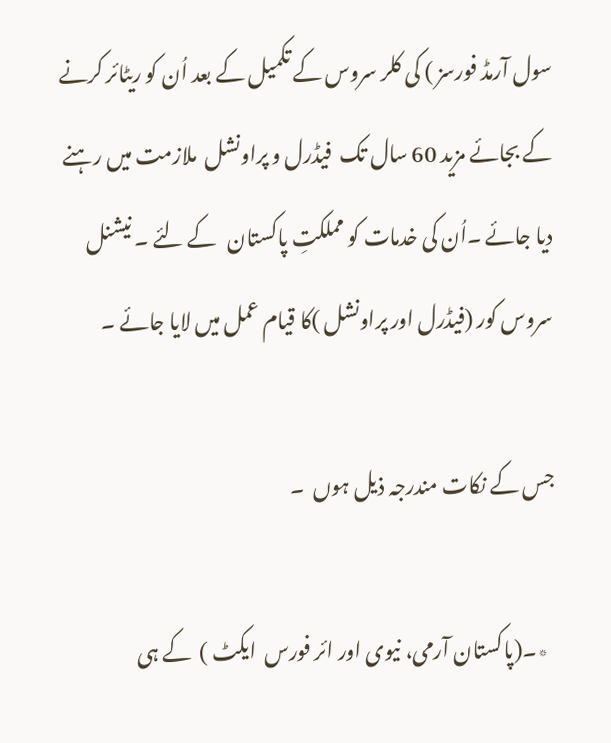سول آرمڈ فورسز ) کی کلر سروس کے تکمیل کے بعد اُن کو ریٹائر کرنے کے بجائے مزید 60 سال تک  فیڈرل و پراونشل  ملازمت میں رہنے دیا جائے ۔اُن کی خدمات کو مملکتِ پاکستان   کے لئے ۔ نیشنل سروس کور (فیڈرل اور پراونشل )کا قیام عمل میں لایا جائے ۔

جس کے نکات مندرجہ ذیل ہوں  ۔

  ٭۔(پاکستان آرمی، نیوی اور ائر فورس  ایکٹ )  کے ہی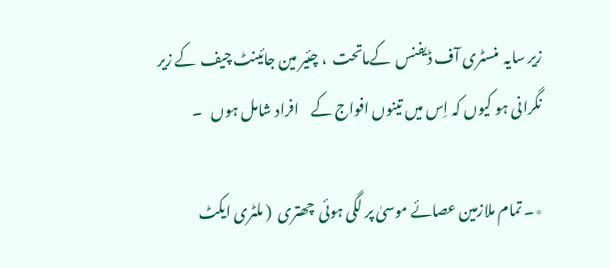زیر سایہ  منسٹری آف ڈیفنس  کےماتحت  ، چئیر مین جائینٹ چیف  کے زیر نگرانی ہو کیوں کہ اِس میں تینوں افواج کے    افراد شامل ہوں   ۔

٭۔ تمام ملازمین عصائے موسیٰ پر لگی ہوئی  چھتری  ( ملٹری ایکٹ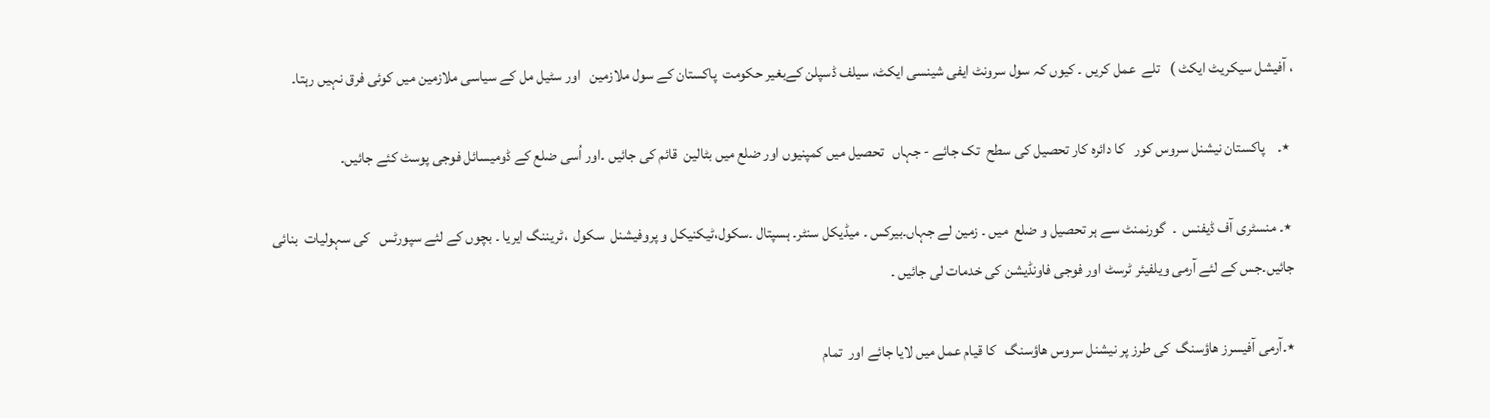، آفیشل سیکریٹ ایکٹ )   تلے  عمل کریں ۔ کیوں کہ سول سرونٹ ایفی شینسی ایکٹ، سیلف ڈسپلن کےبغیر حکومت  پاکستان کے سول ملازمین   اور سٹیل مل کے سیاسی ملازمین میں کوئی فرق نہیں رہتا۔

 ٭۔    پاکستان نیشنل سروس کور   کا دائرہ کار تحصیل کی سطح  تک جائے - جہاں   تحصیل میں کمپنیوں اور ضلع میں بٹالین  قائم کی جائیں ۔اور اُسی ضلع کے ڈومیسائل فوجی پوسٹ کئے جائیں۔

 ٭۔ منسٹری آف ڈیفنس  ۔  گورنمنٹ سے ہر تحصیل و ضلع  میں ۔ زمین لے جہاں۔بیرکس ۔ میڈیکل سنٹر۔ ہسپتال ۔سکول،ٹیکنیکل و پروفیشنل  سکول  ،ٹریننگ ایریا ۔ بچوں کے لئے سپورٹس   کی سہولیات  بنائی جائیں۔جس کے لئے آرمی ویلفیئر ٹرسٹ اور فوجی فاونڈیشن کی خدمات لی جائیں ۔

٭۔آرمی آفیسرز ھاؤسنگ  کی طرز پر نیشنل سروس ھاؤسنگ   کا قیام عمل میں لایا جائے اور  تمام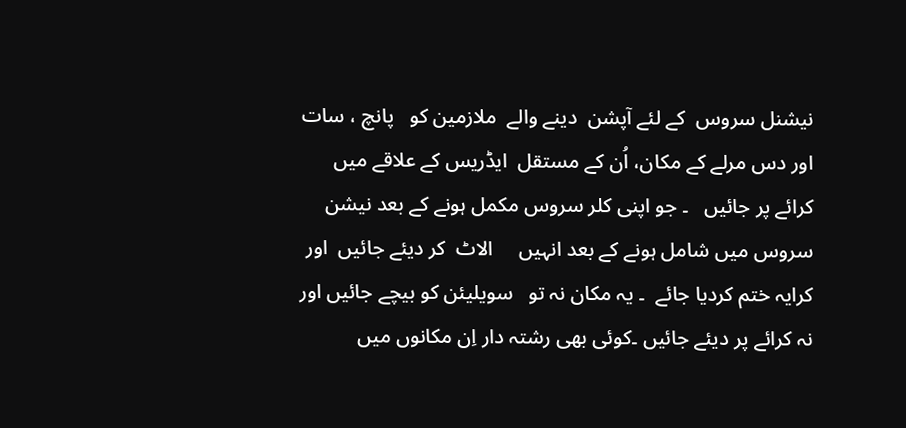نیشنل سروس  کے لئے آپشن  دینے والے  ملازمین کو   پانچ ، سات اور دس مرلے کے مکان، اُن کے مستقل  ایڈریس کے علاقے میں   کرائے پر جائیں   ۔ جو اپنی کلر سروس مکمل ہونے کے بعد نیشن سروس میں شامل ہونے کے بعد انہیں     الاٹ  کر دیئے جائیں  اور کرایہ ختم کردیا جائے  ۔ یہ مکان نہ تو   سویلیئن کو بیچے جائیں اور نہ کرائے پر دیئے جائیں ۔کوئی بھی رشتہ دار اِن مکانوں میں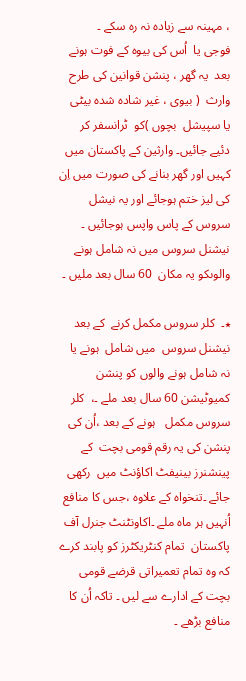، مہینہ سے زیادہ نہ رہ سکے ۔    فوجی یا  اُس کی بیوہ کے فوت ہونے  بعد  یہ گھر ، پنشن قوانین کی طرح وارث  ( بیوی ، غیر شادہ شدہ بیٹی  یا سپیشل  بچوں )کو  ٹرانسفر کر دئیے جائیں۔ وارثین کے پاکستان میں کہیں اور گھر بنانے کی صورت میں اِن کی لیز ختم ہوجائے اور یہ نیشل سروس کے پاس واپس ہوجائیں ۔ نیشنل سروس میں نہ شامل ہونے والوںکو یہ مکان  60 سال بعد ملیں ۔

٭۔  کلر سروس مکمل کرنے  کے بعد نیشنل سروس  میں شامل  ہونے یا نہ شامل ہونے والوں کو پنشن کمیوٹیشن 60 سال بعد ملے ۔،  کلر سروس مکمل   ہونے کے بعد ،اُن کی پنشن کی یہ رقم قومی بچت  کے پینشنرز بینیفٹ اکاؤنٹ میں  رکھی جائے ۔تنخواہ کے علاوہ ،جس کا منافع  اُنہیں ہر ماہ ملے ۔اکاونٹنٹ جنرل آف پاکستان  تمام کنٹریکٹرز کو پابند کرے کہ وہ تمام تعمیراتی قرضے قومی بچت کے ادارے سے لیں ۔ تاکہ اُن کا منافع بڑھے ۔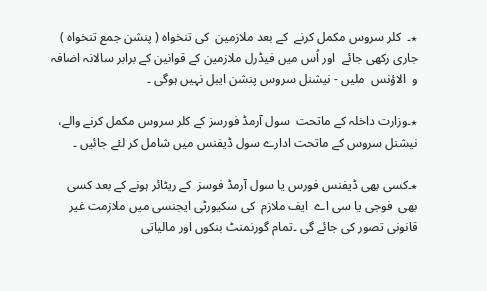٭۔  کلر سروس مکمل کرنے  کے بعد ملازمین  کی تنخواہ ( پنشن جمع تنخواہ ) جاری رکھی جائے  اور اُس میں فیڈرل ملازمین کے قوانین کے برابر سالانہ اضافہ و  الاؤنس  ملیں - نیشنل سروس پنشن ایبل نہیں ہوگی ۔

٭۔وزارت داخلہ کے ماتحت  سول آرمڈ فورسز کے کلر سروس مکمل کرنے والے، نیشنل سروس کے ماتحت ادارے سول ڈیفنس میں شامل کر لئے جائیں ۔

٭۔کسی بھی ڈیفنس فورس یا سول آرمڈ فوسز  کے ریٹائر ہونے کے بعد کسی بھی  فوجی یا سی اے  ایف ملازم  کی سکیورٹی ایجنسی میں ملازمت غیر قانونی تصور کی جائے گی ۔تمام گورنمنٹ بنکوں اور مالیاتی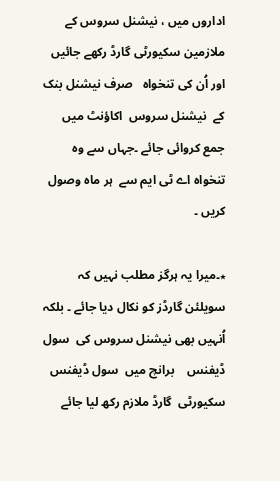اداروں میں ، نیشنل سروس کے ملازمین سکیورٹی گارڈ رکھے جائیں اور اُن کی تنخواہ   صرف نیشنل بنک کے  نیشنل سروس  اکاؤنٹ میں جمع کروائی جائے ۔جہاں سے وہ تنخواہ اے ٹی ایم سے  ہر ماہ وصول کریں ۔

٭۔میرا یہ ہرگز مطلب نہیں کہ سویلئن گارڈز کو نکال دیا جائے ۔ بلکہ اُنہیں بھی نیشنل سروس کی  سول ڈیفنس    برانچ میں  سول ڈیفنس  سکیورٹی  گارڈ ملازم رکھ لیا جائے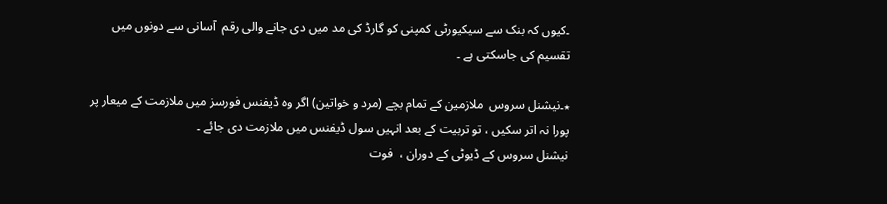۔کیوں کہ بنک سے سیکیورٹی کمپنی کو گارڈ کی مد میں دی جانے والی رقم  آسانی سے دونوں میں تقسیم کی جاسکتی ہے ۔

٭۔نیشنل سروس  ملازمین کے تمام بچے (مرد و خواتین) اگر وہ ڈیفنس فورسز میں ملازمت کے میعار پر پورا نہ اتر سکیں ، تو تربیت کے بعد انہیں سول ڈیفنس میں ملازمت دی جائے ۔
نیشنل سروس کے ڈیوٹی کے دوران ،  فوت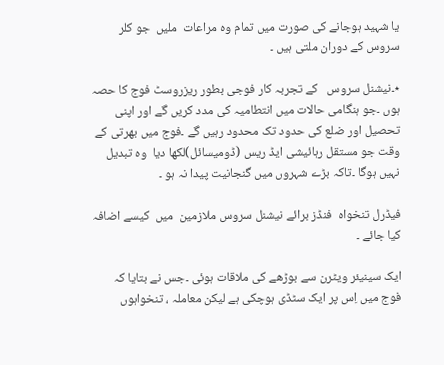یا شہید ہوجانے کی صورت میں تمام وہ مراعات  ملیں  جو کلر سروس کے دوران ملتی ہیں ۔

٭۔نیشنل سروس   کے تجربہ کار فوجی بطور ریزروسٹ فوج کا حصہ ہوں ۔جو ہنگامی حالات میں انتطامیہ کی مدد کریں گے اور اپنی تحصیل اور ضلع کی حدود تک محدود رہیں گے ۔فوج میں بھرتی کے وقت جو مستقل رہائیشی ایڈ ریس (ڈومیسائل)لکھا دیا  وہ تبدیل نہیں ہوگا ۔تاکہ بڑے شہروں میں گنجانیت پیدا نہ ہو ۔

فیڈرل تنخواہ  فنڈز برائے نیشنل سروس ملازمین  میں  کیسے اضافہ کیا جائے ۔

ایک سینیئر ویٹرن سے بوڑھے کی ملاقات ہوئی ۔جس نے بتایا کہ فوج میں اِس پر ایک سٹڈی ہوچکی ہے لیکن معاملہ ، تنخواہوں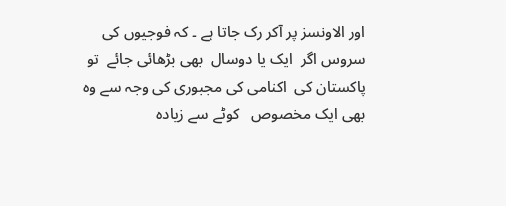اور الاونسز پر آکر رک جاتا ہے ۔ کہ فوجیوں کی سروس اگر  ایک یا دوسال  بھی بڑھائی جائے  تو  پاکستان کی  اکنامی کی مجبوری کی وجہ سے وہ بھی ایک مخصوص   کوٹے سے زیادہ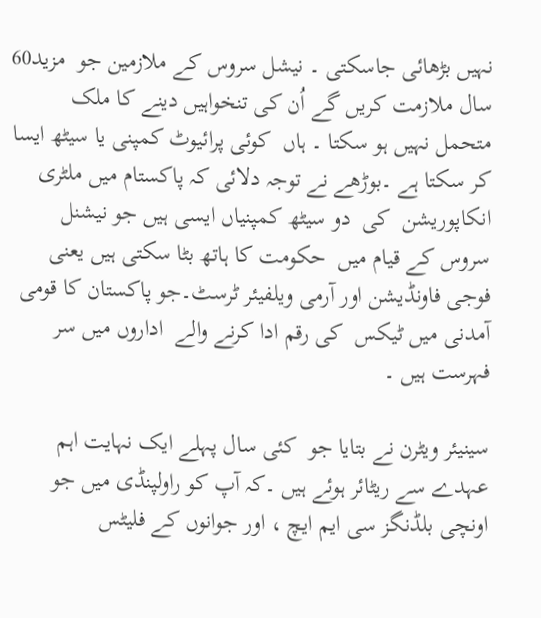نہیں بڑھائی جاسکتی ۔ نیشل سروس کے ملازمین جو  مزید60   سال ملازمت کریں گے اُن کی تنخواہیں دینے کا ملک متحمل نہیں ہو سکتا ۔ ہاں  کوئی پرائیوٹ کمپنی یا سیٹھ ایسا کر سکتا ہے ۔بوڑھے نے توجہ دلائی کہ پاکستام میں ملٹری انکاپوریشن  کی  دو سیٹھ کمپنیاں ایسی ہیں جو نیشنل سروس کے قیام میں  حکومت کا ہاتھ بٹا سکتی ہیں یعنی فوجی فاونڈیشن اور آرمی ویلفیئر ٹرسٹ۔جو پاکستان کا قومی آمدنی میں ٹیکس  کی رقم ادا کرنے والے  اداروں میں سر فہرست ہیں ۔

سینیئر ویٹرن نے بتایا جو  کئی سال پہلے ایک نہایت اہم عہدے سے ریٹائر ہوئے ہیں ۔کہ آپ کو راولپنڈی میں جو اونچی بلڈنگز سی ایم ایچ ، اور جوانوں کے فلیٹس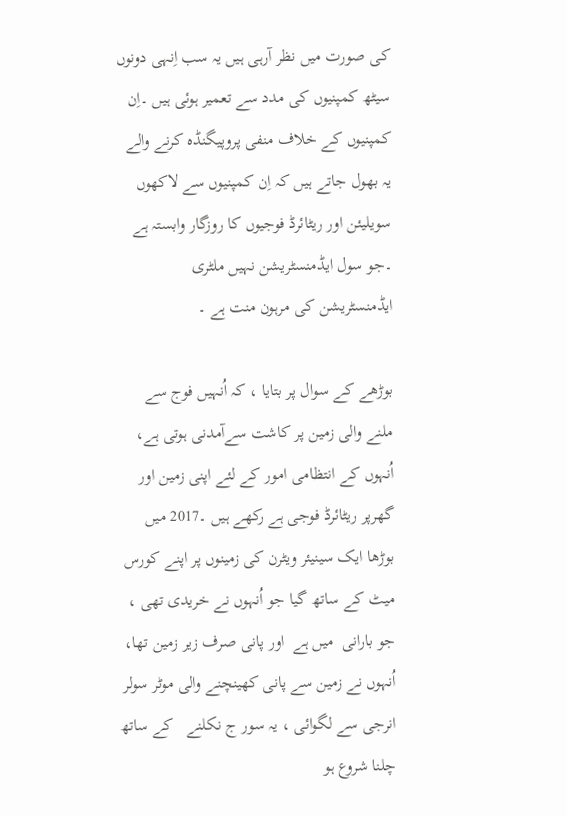کی صورت میں نظر آرہی ہیں یہ سب اِنہی دونوں سیٹھ کمپنیوں کی مدد سے تعمیر ہوئی ہیں ۔اِن کمپنیوں کے خلاف منفی پروپیگنڈہ کرنے والے یہ بھول جاتے ہیں کہ اِن کمپنیوں سے لاکھوں سویلیئن اور ریٹائرڈ فوجیوں کا روزگار وابستہ ہے ۔جو سول ایڈمنسٹریشن نہیں ملٹری ایڈمنسٹریشن کی مرہون منت ہے ۔

بوڑھے کے سوال پر بتایا ، کہ اُنہیں فوج سے ملنے والی زمین پر کاشت سےآمدنی ہوتی ہے، اُنہوں کے انتظامی امور کے لئے اپنی زمین اور گھرپر ریٹائرڈ فوجی ہے رکھے ہیں ۔2017 میں بوڑھا ایک سینیئر ویٹرن کی زمینوں پر اپنے کورس میٹ کے ساتھ گیا جو اُنہوں نے خریدی تھی ، جو بارانی  میں ہے  اور پانی صرف زیر زمین تھا، اُنہوں نے زمین سے پانی کھینچنے والی موٹر سولر انرجی سے لگوائی ، یہ سور ج نکلنے   کے ساتھ چلنا شروع ہو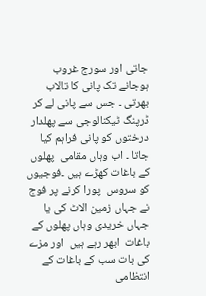جاتی اور سورج غروب ہوجانے تک پانی کا تالاب بھرتی ۔ جس سے پانی لے کر ڈرپنگ ٹیکنالوجی سے پھلدار درختوں کو پانی فراہم کیا جاتا ۔ اب وہاں مقامی  پھلوں کے باغات کھڑے ہیں ۔فوجیوں  کو سروس  پورا کرنے پر فوج نے جہاں زمین الاٹ کی یا جہاں خریدی وہاں پھلوں کے  باغات  ابھر رہے ہیں  اور مزے کی بات سب کے باغات کے انتظامی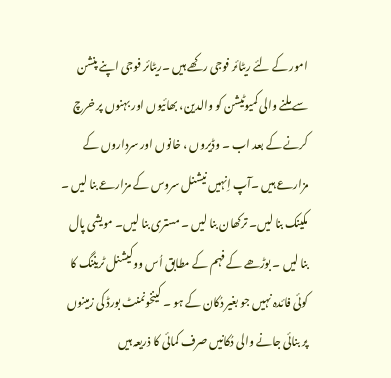امور کے لئے ریٹائر فوجی رکھے ہیں ۔ریٹائر فوجی اپنے پنشن سے ملنے والی کمیوٹیشن کو والدین، بھائیوں اور بہنوں پر خرچ کرنے کے بعد اب ۔ وڈیروں ، خانوں اور سرداروں کے مزارعے ہیں ۔آپ اِنہیں نیشنل سروس کے مزارعے بنا لیں ۔ مکینک بنا لیں۔ ترکھان بنا لیں ۔ مستری بنا لیں۔ مویشی پال بنا لیں ۔ بوڑھے کے فہم کے مطابق اُس ووکیشنل ٹریننگ کا کوئی فائدہ نہیں جو بغیر دُکان کے ہو ۔ کینخونمنٹ بورڈ کی زمینوں پر بنائی جانے والی دُکانیں صرف کمائی کا ذریعہ ہیں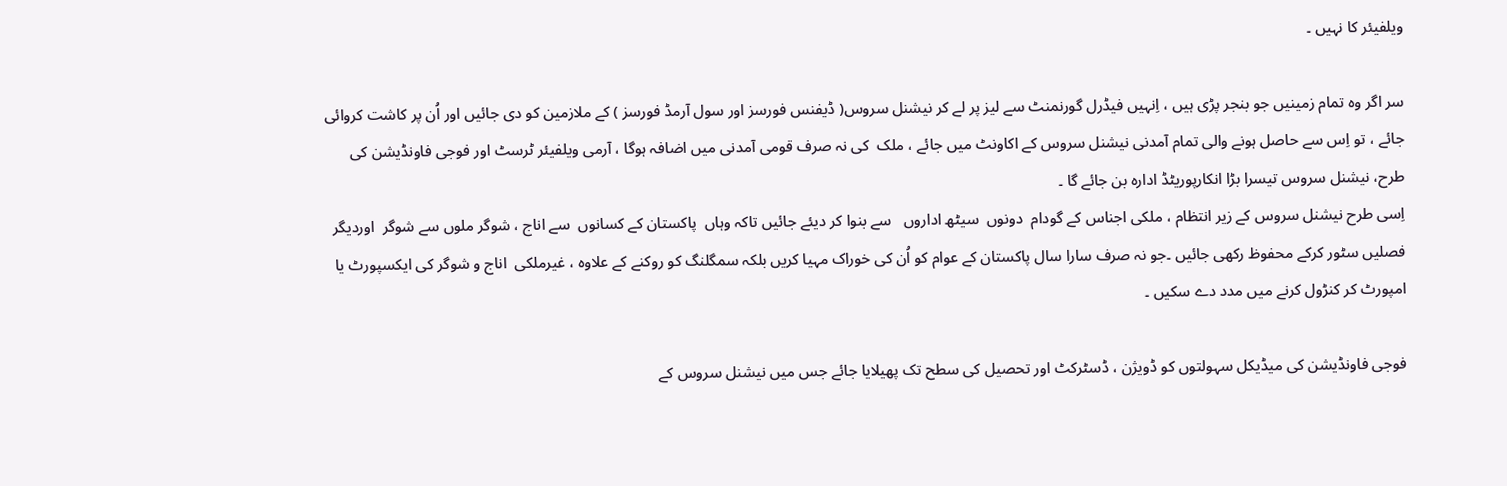ویلفیئر کا نہیں ۔

سر اگر وہ تمام زمینیں جو بنجر پڑی ہیں ، اِنہیں فیڈرل گورنمنٹ سے لیز پر لے کر نیشنل سروس( ڈیفنس فورسز اور سول آرمڈ فورسز ) کے ملازمین کو دی جائیں اور اُن پر کاشت کروائی جائے ، تو اِس سے حاصل ہونے والی تمام آمدنی نیشنل سروس کے اکاونٹ میں جائے ، ملک  کی نہ صرف قومی آمدنی میں اضافہ ہوگا ، آرمی ویلفیئر ٹرسٹ اور فوجی فاونڈیشن کی طرح، نیشنل سروس تیسرا بڑا انکارپوریٹڈ ادارہ بن جائے گا ۔
اِسی طرح نیشنل سروس کے زیر انتظام ، ملکی اجناس کے گودام  دونوں  سیٹھ اداروں   سے بنوا کر دیئے جائیں تاکہ وہاں  پاکستان کے کسانوں  سے اناج ، شوگر ملوں سے شوگر  اوردیگر فصلیں سٹور کرکے محفوظ رکھی جائیں ۔جو نہ صرف سارا سال پاکستان کے عوام کو اُن کی خوراک مہیا کریں بلکہ سمگلنگ کو روکنے کے علاوہ ، غیرملکی  اناج و شوگر کی ایکسپورٹ یا امپورٹ کر کنڑول کرنے میں مدد دے سکیں ۔

فوجی فاونڈیشن کی میڈیکل سہولتوں کو ڈویژن ، ڈسٹرکٹ اور تحصیل کی سطح تک پھیلایا جائے جس میں نیشنل سروس کے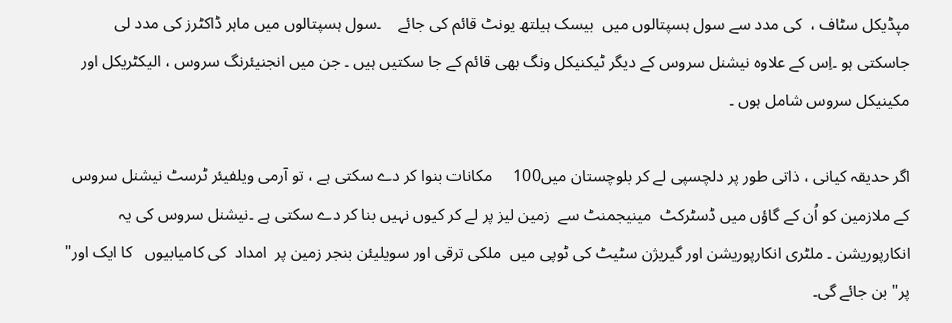میٖڈیکل سٹاف ،  کی مدد سے سول ہسپتالوں میں  بیسک ہیلتھ یونٹ قائم کی جائے    ۔سول ہسپتالوں میں ماہر ڈاکٹرز کی مدد لی جاسکتی ہو ۔اِس کے علاوہ نیشنل سروس کے دیگر ٹیکنیکل ونگ بھی قائم کے جا سکتیں ہیں ۔ جن میں انجنیئرنگ سروس ، الیکٹریکل اور مکینیکل سروس شامل ہوں ۔

اگر حدیقہ کیانی ، ذاتی طور پر دلچسپی لے کر بلوچستان میں100     مکانات بنوا کر دے سکتی ہے ، تو آرمی ویلفیئر ٹرسٹ نیشنل سروس کے ملازمین کو اُن کے گاؤں میں ڈسٹرکٹ  مینیجمنٹ سے  زمین لیز پر لے کر کیوں نہیں بنا کر دے سکتی ہے ۔نیشنل سروس کی یہ انکارپوریشن ۔ ملٹری انکارپوریشن اور گیریژن سٹیٹ کی ٹوپی میں  ملکی ترقی اور سویلیئن بنجر زمین پر  امداد  کی کامیابیوں   کا ایک اور" پر" بن جائے گی۔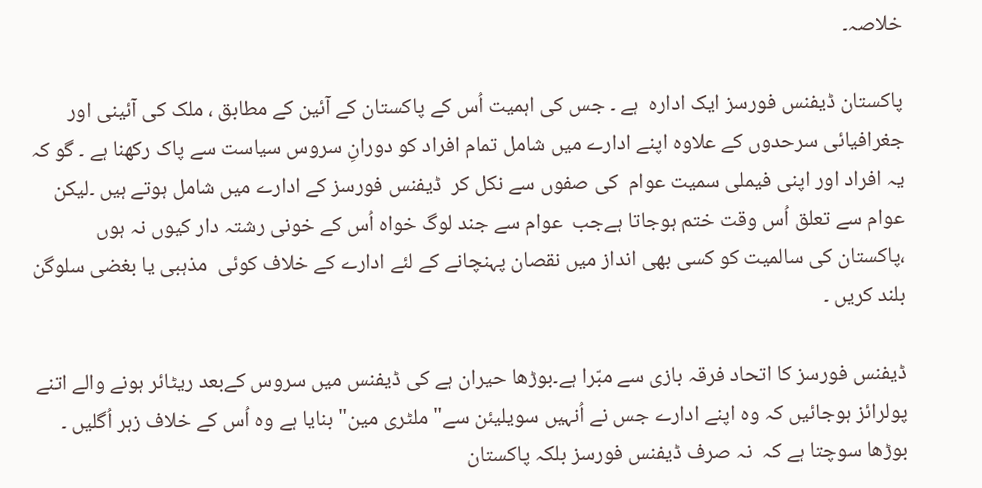خلاصہ۔

پاکستان ڈیفنس فورسز ایک ادارہ  ہے ۔ جس کی اہمیت اُس کے پاکستان کے آئین کے مطابق ، ملک کی آئینی اور جغرافیائی سرحدوں کے علاوہ اپنے ادارے میں شامل تمام افراد کو دورانِ سروس سیاست سے پاک رکھنا ہے ۔ گو کہ یہ افراد اور اپنی فیملی سمیت عوام  کی صفوں سے نکل کر  ڈیفنس فورسز کے ادارے میں شامل ہوتے ہیں ۔لیکن  عوام سے تعلق اُس وقت ختم ہوجاتا ہےجب  عوام سے جند لوگ خواہ اُس کے خونی رشتہ دار کیوں نہ ہوں ،پاکستان کی سالمیت کو کسی بھی انداز میں نقصان پہنچانے کے لئے ادارے کے خلاف کوئی  مذہبی یا بغضی سلوگن بلند کریں ۔

ڈیفنس فورسز کا اتحاد فرقہ بازی سے مبّرا ہے۔بوڑھا حیران ہے کی ڈیفنس میں سروس کےبعد ریٹائر ہونے والے اتنے پولرائز ہوجائیں کہ وہ اپنے ادارے جس نے اُنہیں سویلیئن سے" ملٹری مین" بنایا ہے وہ اُس کے خلاف زہر اُگلیں ۔ بوڑھا سوچتا ہے کہ  نہ صرف ڈیفنس فورسز بلکہ پاکستان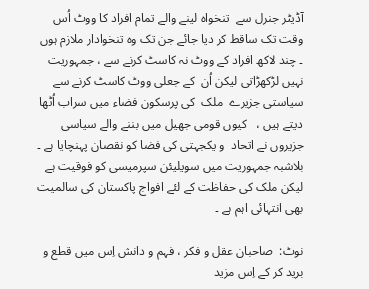آڈیٹر جنرل سے  تنخواہ لینے والے تمام افراد کا ووٹ اُس وقت تک ساقط کر دیا جائے جن تک وہ تنخوادار ملازم ہوں ۔ چند لاکھ افراد کے ووٹ نہ کاسٹ کرنے سے ، جمہوریت نہیں لڑکھڑاتی لیکن اُن  کے جعلی ووٹ کاسٹ کرنے سے سیاستی جزیرے  ملک  کی پرسکون فضاء میں سراب اُٹھا دیتے ہیں ،   کیوں قومی جھیل میں بننے والے سیاسی جزیروں نے اتحاد  و یکجہتی کی فضا کو نقصان پہنچایا ہے ۔ بلاشبہ جمہوریت میں سویلیئن سپرمیسی کو فوقیت ہے لیکن ملک کی حفاظت کے لئے افواج پاکستان کی سالمیت بھی انتہائی اہم ہے ۔

نوٹ:  صاحبان عقل و فکر ، فہم و دانش اِس میں قطع و برید کر کے اِس مزید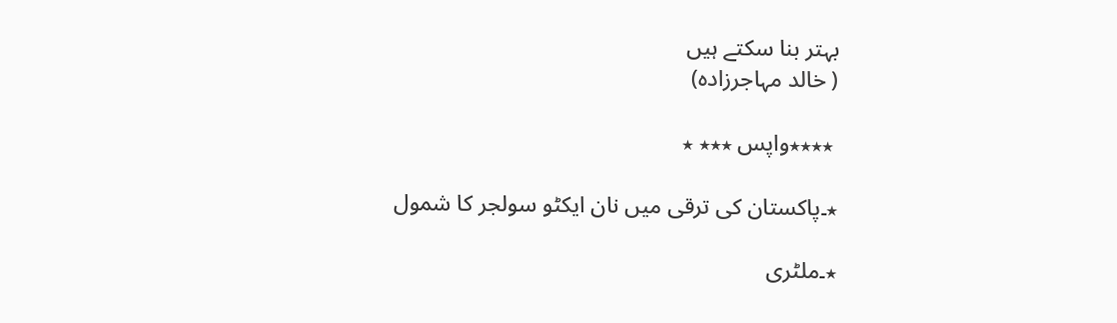بہتر بنا سکتے ہیں
( خالد مہاجرزادہ)

 ٭٭٭٭واپس ٭٭٭ ٭

٭۔پاکستان کی ترقی میں نان ایکٹو سولجر کا شمول

٭۔ملٹری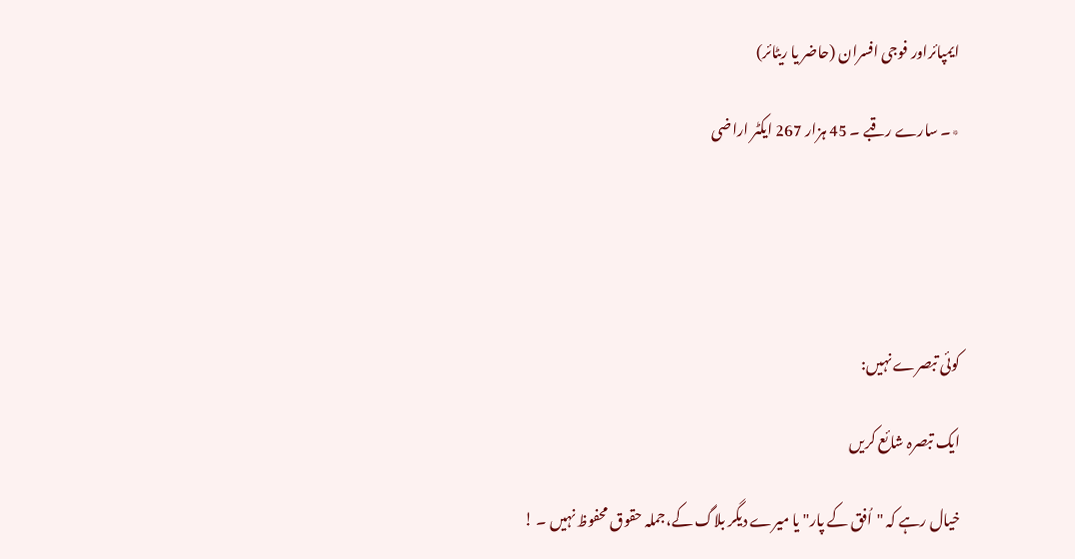ایمپائراور فوجی افسران (حاضر یا ریٹائر)

٭۔ سارے رقبے ۔ 45 ہزار 267 ایکٹر اراضی





کوئی تبصرے نہیں:

ایک تبصرہ شائع کریں

خیال رہے کہ "اُفق کے پار" یا میرے دیگر بلاگ کے،جملہ حقوق محفوظ نہیں ۔ !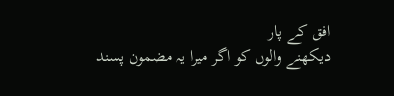افق کے پار
دیکھنے والوں کو اگر میرا یہ مضمون پسند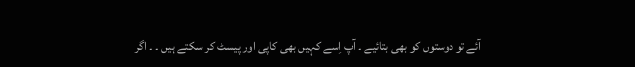آئے تو دوستوں کو بھی بتائیے ۔ آپ اِسے کہیں بھی کاپی اور پیسٹ کر سکتے ہیں ۔ ۔ اگر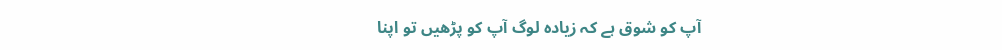آپ کو شوق ہے کہ زیادہ لوگ آپ کو پڑھیں تو اپنا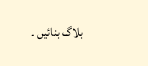بلاگ بنائیں ۔